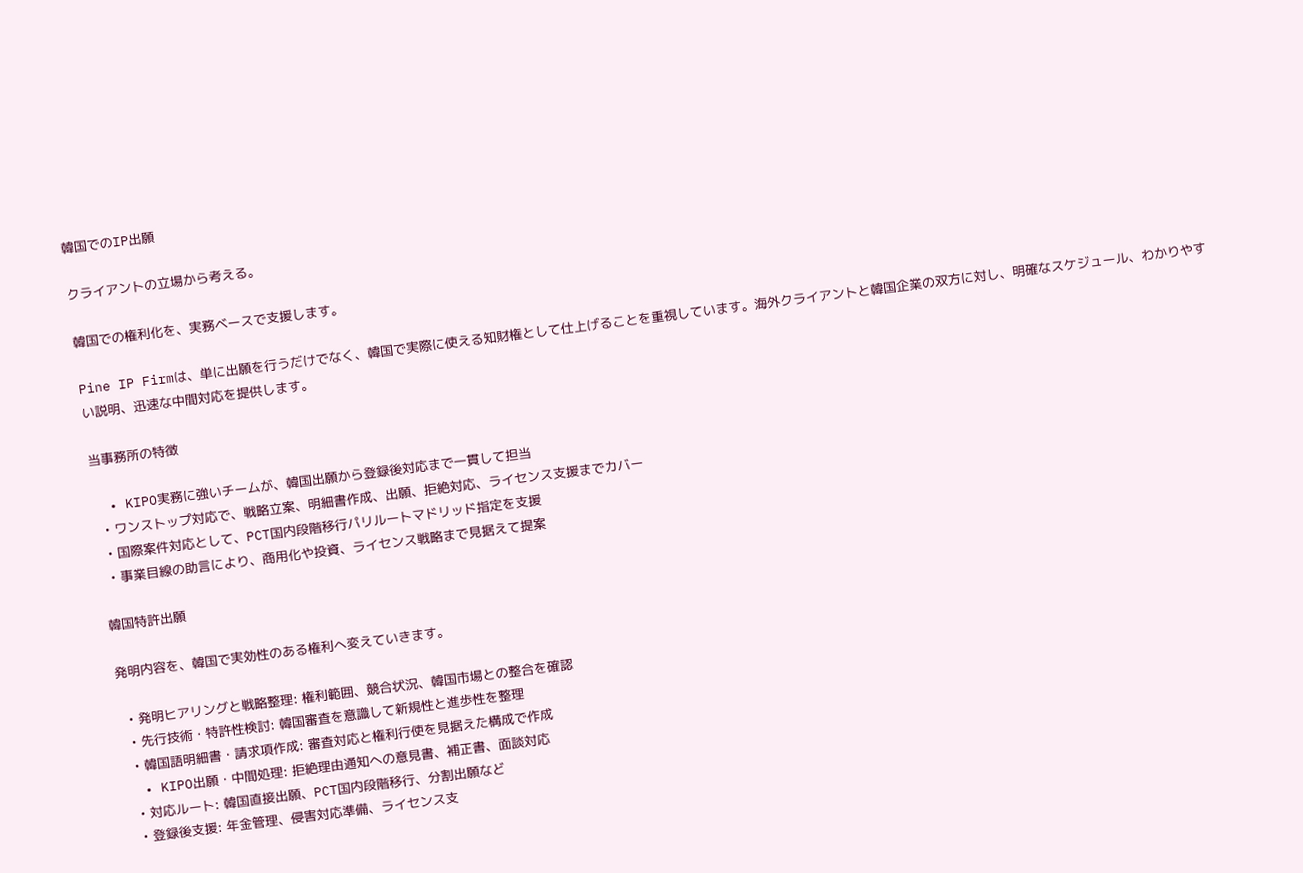韓国でのIP出願

クライアントの立場から考える。

韓国での権利化を、実務ベースで支援します。

Pine IP Firmは、単に出願を行うだけでなく、韓国で実際に使える知財権として仕上げることを重視しています。海外クライアントと韓国企業の双方に対し、明確なスケジュール、わかりやすい説明、迅速な中間対応を提供します。

当事務所の特徴

  • KIPO実務に強いチームが、韓国出願から登録後対応まで一貫して担当
  • ワンストップ対応で、戦略立案、明細書作成、出願、拒絶対応、ライセンス支援までカバー
  • 国際案件対応として、PCT国内段階移行パリルートマドリッド指定を支援
  • 事業目線の助言により、商用化や投資、ライセンス戦略まで見据えて提案

韓国特許出願

発明内容を、韓国で実効性のある権利へ変えていきます。

  • 発明ヒアリングと戦略整理: 権利範囲、競合状況、韓国市場との整合を確認
  • 先行技術・特許性検討: 韓国審査を意識して新規性と進歩性を整理
  • 韓国語明細書・請求項作成: 審査対応と権利行使を見据えた構成で作成
  • KIPO出願・中間処理: 拒絶理由通知への意見書、補正書、面談対応
  • 対応ルート: 韓国直接出願、PCT国内段階移行、分割出願など
  • 登録後支援: 年金管理、侵害対応準備、ライセンス支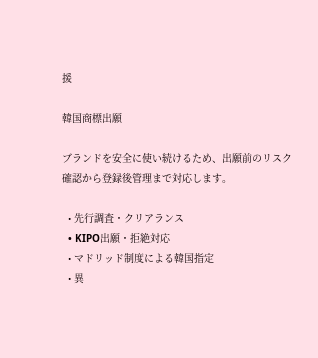援

韓国商標出願

ブランドを安全に使い続けるため、出願前のリスク確認から登録後管理まで対応します。

  • 先行調査・クリアランス
  • KIPO出願・拒絶対応
  • マドリッド制度による韓国指定
  • 異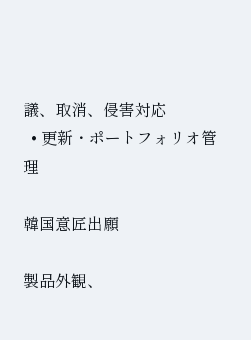議、取消、侵害対応
  • 更新・ポートフォリオ管理

韓国意匠出願

製品外観、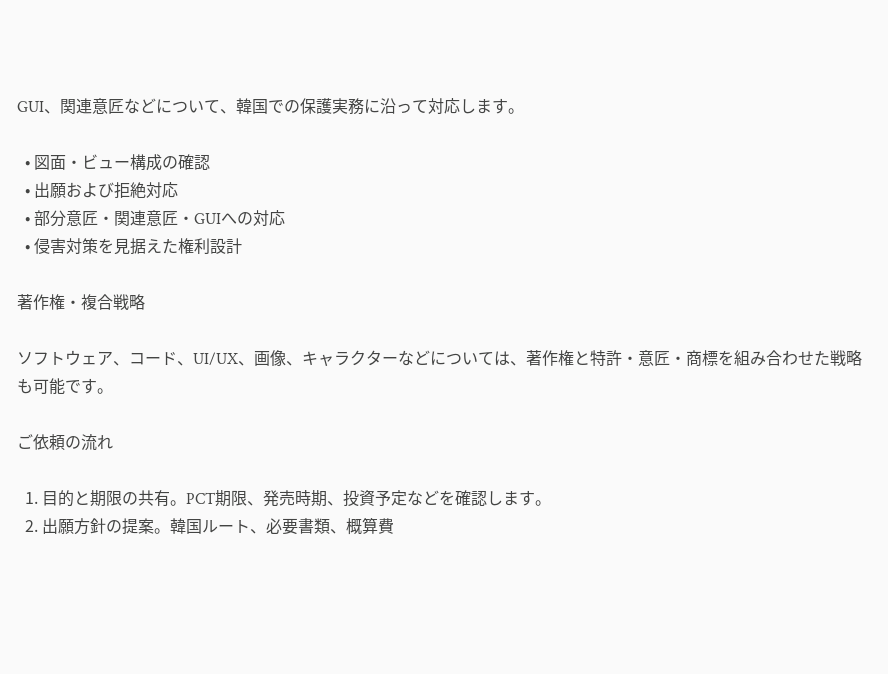GUI、関連意匠などについて、韓国での保護実務に沿って対応します。

  • 図面・ビュー構成の確認
  • 出願および拒絶対応
  • 部分意匠・関連意匠・GUIへの対応
  • 侵害対策を見据えた権利設計

著作権・複合戦略

ソフトウェア、コード、UI/UX、画像、キャラクターなどについては、著作権と特許・意匠・商標を組み合わせた戦略も可能です。

ご依頼の流れ

  1. 目的と期限の共有。PCT期限、発売時期、投資予定などを確認します。
  2. 出願方針の提案。韓国ルート、必要書類、概算費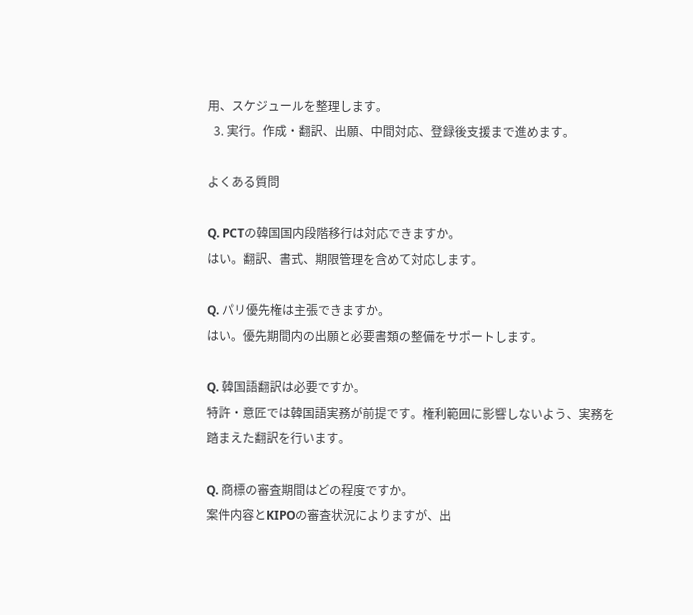用、スケジュールを整理します。
  3. 実行。作成・翻訳、出願、中間対応、登録後支援まで進めます。

よくある質問

Q. PCTの韓国国内段階移行は対応できますか。
はい。翻訳、書式、期限管理を含めて対応します。

Q. パリ優先権は主張できますか。
はい。優先期間内の出願と必要書類の整備をサポートします。

Q. 韓国語翻訳は必要ですか。
特許・意匠では韓国語実務が前提です。権利範囲に影響しないよう、実務を踏まえた翻訳を行います。

Q. 商標の審査期間はどの程度ですか。
案件内容とKIPOの審査状況によりますが、出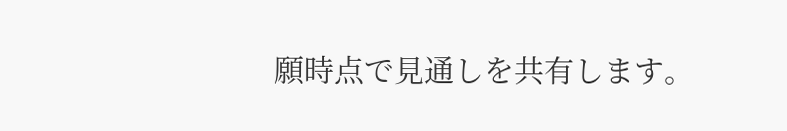願時点で見通しを共有します。